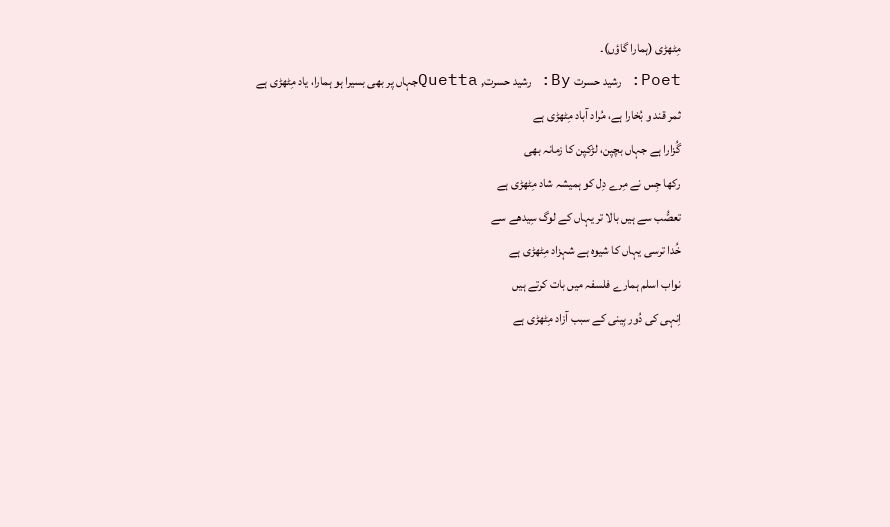مِٹھڑی (ہمارا گاؤں)۔
Poet: رشید حسرت By: رشید حسرت, Quettaجہاں پر بھی بسیرا ہو ہمارا، یاد مِٹھڑی ہے
ثمر قند و بُخارا ہے، مُراد آباد مِٹھڑی ہے
گُزارا ہے جہاں بچپن، لڑکپن کا زمانہ بھی
رکھا جِس نے مِرے دِل کو ہمیشہ شاد مِٹھڑی ہے
تعصُّب سے ہیں بالا تر یہاں کے لوگ سِیدھے سے
خُدا ترسی یہاں کا شیوہ ہے شہزاد مِٹھڑی ہے
نواب اسلم ہمارے فلسفہ میں بات کرتے ہیں
اِنہی کی دُور بِینی کے سبب آزاد مِٹھڑی ہے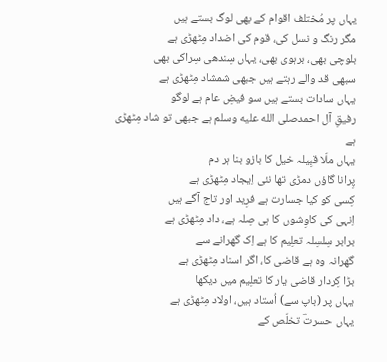یہاں پر مُختلف اقوام کے بھی لوگ بستے ہیں
مگر رنگ و نسل کی، قوم کی اضداد مِٹھڑی ہے
بلوچی بھی، برہوی بھی، یہاں سِندھی سِراکی بھی
سبھی قد والے رہتے ہیں جبھی شمشاد مِٹھڑی ہے
یہاں سادات بستے ہیں سو فیضِ عام ہے لوگو
رفیقِ آل احمدصلى الله عليه وسلم ہے جبھی تو شاد مِٹھڑی ہے
یہاں ملّا قبِیلہ خیل کا بازو بنا ہر دم
پِرانا گاؤں دمڑی تھا نئی اِیجاد مِٹھڑی ہے
کِسی کو کیا جسارت ہے فرِید اور تاج آگے ہیں
اِنہی کی کاوِشوں کا ہی صِلہ ہے، داد مِٹھڑی ہے
برابر سِلسِلہ تعلِیم کا ہے اِک گھرانے سے
گھرانہ وہ ہے قاضی کا، اگر اسناد مِٹھڑی ہے
بڑا کِردار قاضی یار کا تعلِیم میں دیکھا
یہاں پر (باپ سے) اُستاد ہیں، اولاد مِٹھڑی ہے
یہاں حسرتؔ تخلّص کے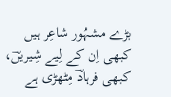بڑے مشہُور شاعِر ہیں
کبھی اِن کے لِیے شِیریںؔ، کبھی فرہادؔ مِٹھڑی ہے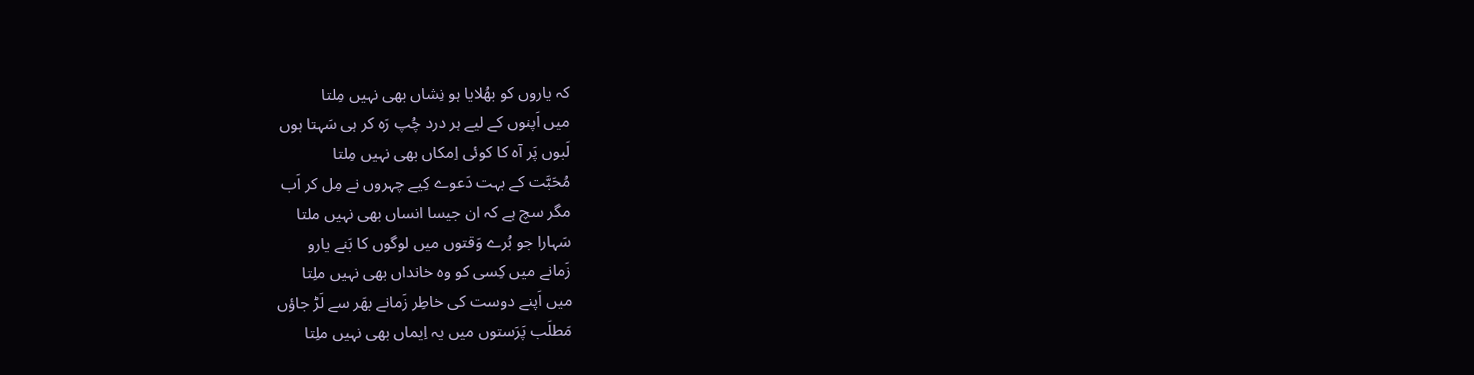کہ یاروں کو بھُلایا ہو نِشاں بھی نہیں مِلتا
میں اَپنوں کے لیے ہر درد چُپ رَہ کر ہی سَہتا ہوں
لَبوں پَر آہ کا کوئی اِمکاں بھی نہیں مِلتا
مُحَبَّت کے بہت دَعوے کِیے چہروں نے مِل کر اَب
مگر سچ ہے کہ ان جیسا انساں بھی نہیں ملتا
سَہارا جو بُرے وَقتوں میں لوگوں کا بَنے یارو
زَمانے میں کِسی کو وہ خانداں بھی نہیں ملِتا
میں اَپنے دوست کی خاطِر زَمانے بھَر سے لَڑ جاؤں
مَطلَب پَرَستوں میں یہ اِیماں بھی نہیں ملِتا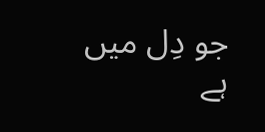جو دِل میں ہے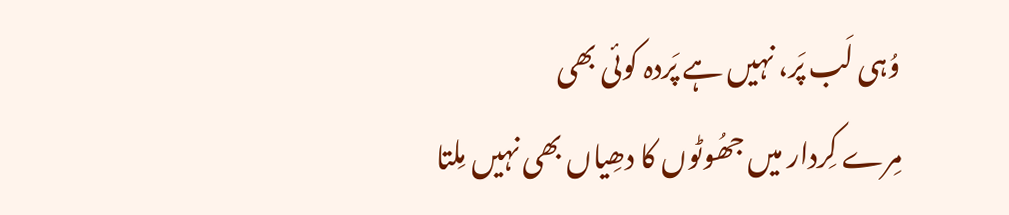وُہی لَب پَر، نہیں ہے پَردہ کوئی بھی
مِرے کِردار میں جھُوٹوں کا دھِیاں بھی نہیں مِلتا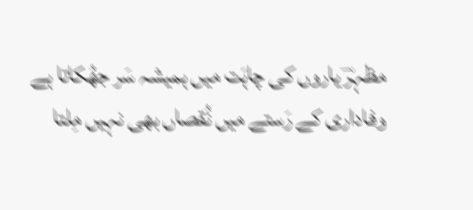مظہرؔ یاروں کی چاہَت میں ہمیشہ سَر جھُکاتا ہے
وفاداری کے رَستے میں نُقصاں بھی نہیں مِلتا